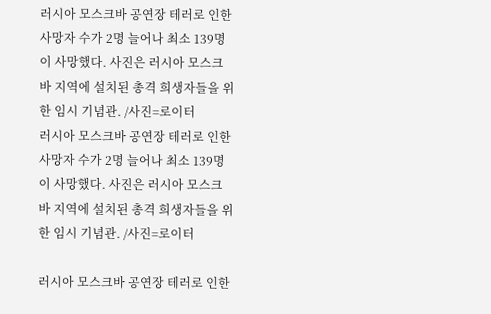러시아 모스크바 공연장 테러로 인한 사망자 수가 2명 늘어나 최소 139명이 사망했다. 사진은 러시아 모스크바 지역에 설치된 총격 희생자들을 위한 임시 기념관. /사진=로이터
러시아 모스크바 공연장 테러로 인한 사망자 수가 2명 늘어나 최소 139명이 사망했다. 사진은 러시아 모스크바 지역에 설치된 총격 희생자들을 위한 임시 기념관. /사진=로이터

러시아 모스크바 공연장 테러로 인한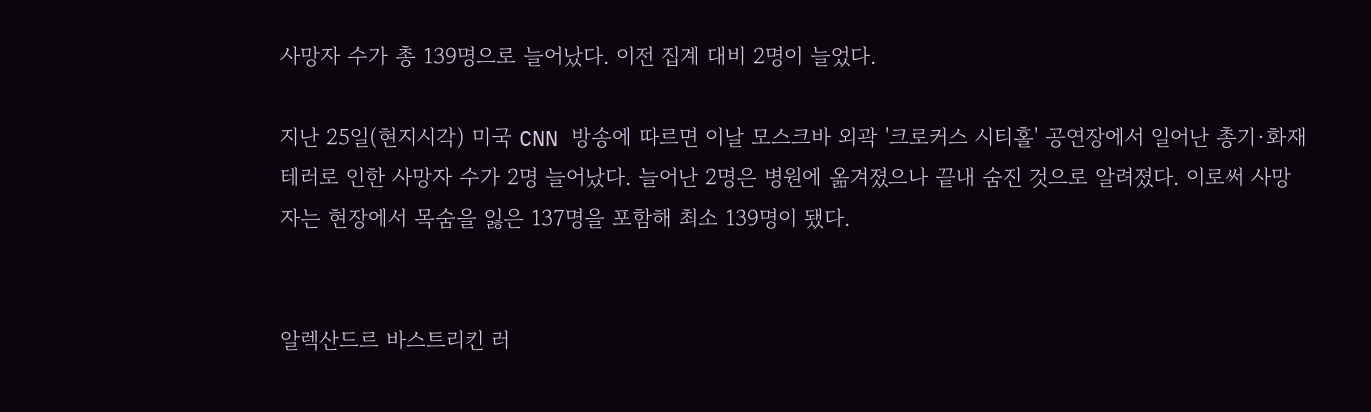사망자 수가 총 139명으로 늘어났다. 이전 집계 대비 2명이 늘었다.

지난 25일(현지시각) 미국 CNN 방송에 따르면 이날 모스크바 외곽 '크로커스 시티홀' 공연장에서 일어난 총기·화재 테러로 인한 사망자 수가 2명 늘어났다. 늘어난 2명은 병원에 옮겨졌으나 끝내 숨진 것으로 알려졌다. 이로써 사망자는 현장에서 목숨을 잃은 137명을 포함해 최소 139명이 됐다.


알렉산드르 바스트리킨 러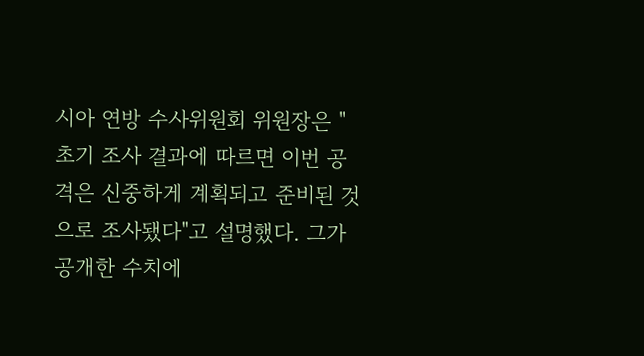시아 연방 수사위원회 위원장은 "초기 조사 결과에 따르면 이번 공격은 신중하게 계획되고 준비된 것으로 조사됐다"고 설명했다. 그가 공개한 수치에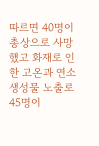따르면 40명이 총상으로 사망했고 화재로 인한 고온과 연소 생성물 노출로 45명이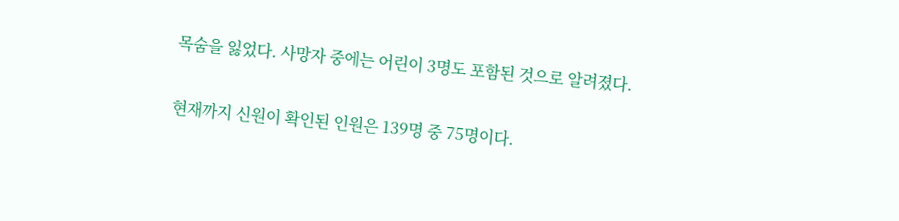목숨을 잃었다. 사망자 중에는 어린이 3명도 포함된 것으로 알려졌다.

현재까지 신원이 확인된 인원은 139명 중 75명이다.